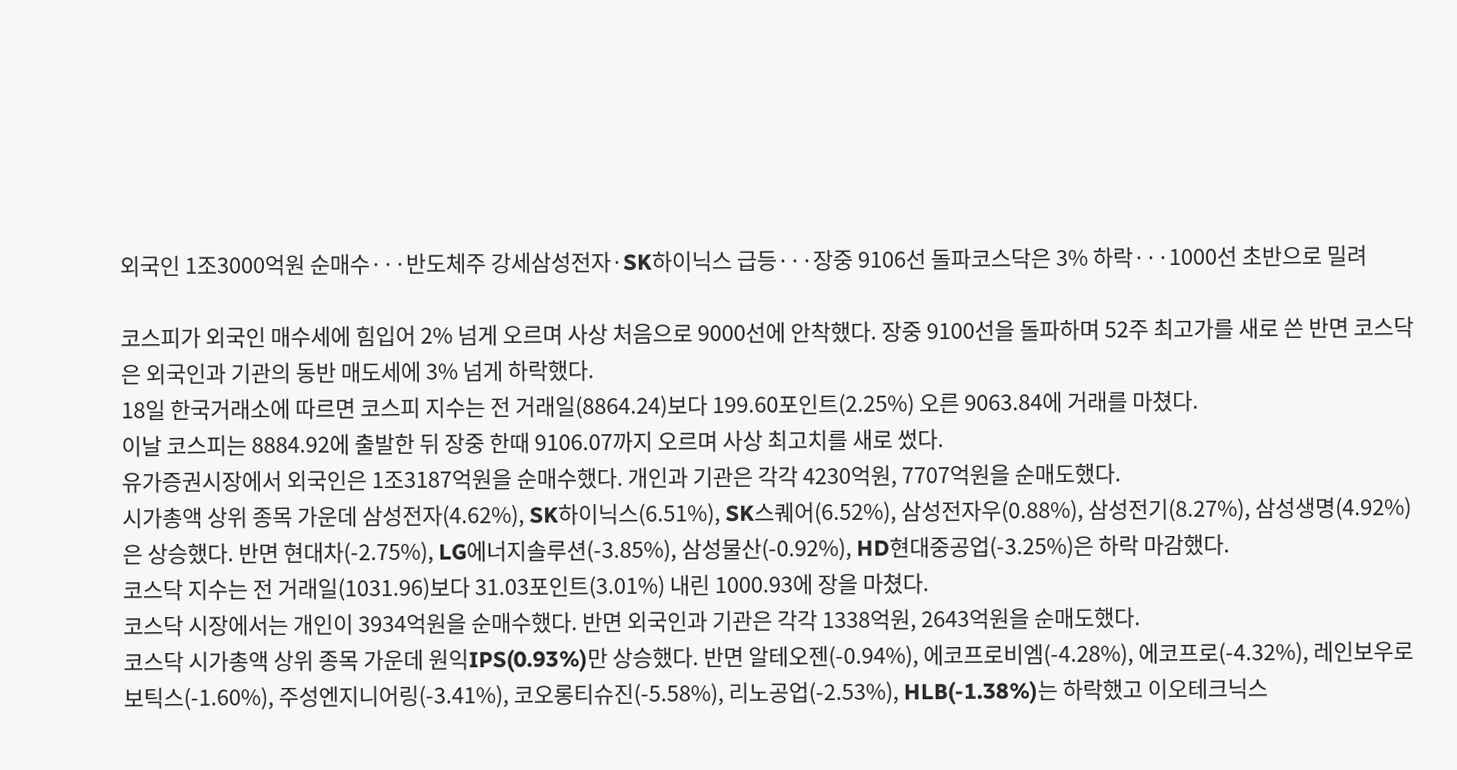외국인 1조3000억원 순매수···반도체주 강세삼성전자·SK하이닉스 급등···장중 9106선 돌파코스닥은 3% 하락···1000선 초반으로 밀려

코스피가 외국인 매수세에 힘입어 2% 넘게 오르며 사상 처음으로 9000선에 안착했다. 장중 9100선을 돌파하며 52주 최고가를 새로 쓴 반면 코스닥은 외국인과 기관의 동반 매도세에 3% 넘게 하락했다.
18일 한국거래소에 따르면 코스피 지수는 전 거래일(8864.24)보다 199.60포인트(2.25%) 오른 9063.84에 거래를 마쳤다.
이날 코스피는 8884.92에 출발한 뒤 장중 한때 9106.07까지 오르며 사상 최고치를 새로 썼다.
유가증권시장에서 외국인은 1조3187억원을 순매수했다. 개인과 기관은 각각 4230억원, 7707억원을 순매도했다.
시가총액 상위 종목 가운데 삼성전자(4.62%), SK하이닉스(6.51%), SK스퀘어(6.52%), 삼성전자우(0.88%), 삼성전기(8.27%), 삼성생명(4.92%)은 상승했다. 반면 현대차(-2.75%), LG에너지솔루션(-3.85%), 삼성물산(-0.92%), HD현대중공업(-3.25%)은 하락 마감했다.
코스닥 지수는 전 거래일(1031.96)보다 31.03포인트(3.01%) 내린 1000.93에 장을 마쳤다.
코스닥 시장에서는 개인이 3934억원을 순매수했다. 반면 외국인과 기관은 각각 1338억원, 2643억원을 순매도했다.
코스닥 시가총액 상위 종목 가운데 원익IPS(0.93%)만 상승했다. 반면 알테오젠(-0.94%), 에코프로비엠(-4.28%), 에코프로(-4.32%), 레인보우로보틱스(-1.60%), 주성엔지니어링(-3.41%), 코오롱티슈진(-5.58%), 리노공업(-2.53%), HLB(-1.38%)는 하락했고 이오테크닉스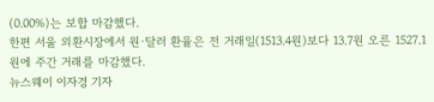(0.00%)는 보합 마감했다.
한편 서울 외환시장에서 원·달러 환율은 전 거래일(1513.4원)보다 13.7원 오른 1527.1원에 주간 거래를 마감했다.
뉴스웨이 이자경 기자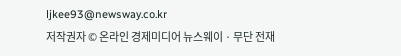ljkee93@newsway.co.kr
저작권자 © 온라인 경제미디어 뉴스웨이 · 무단 전재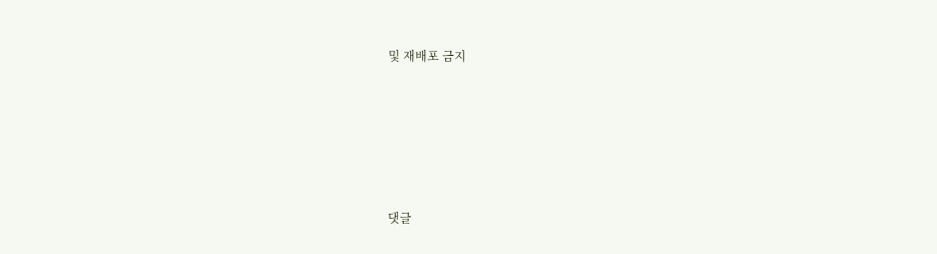및 재배포 금지






댓글